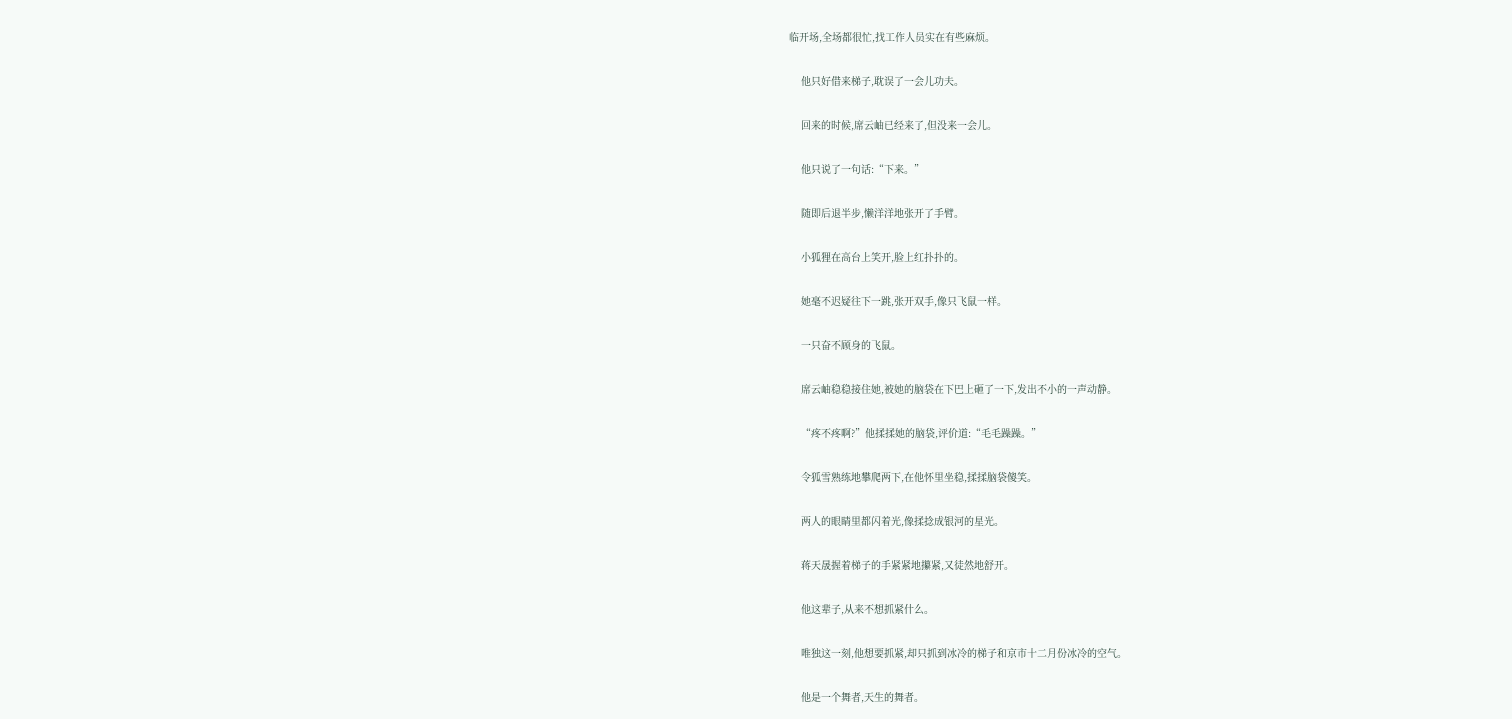临开场,全场都很忙,找工作人员实在有些麻烦。

    他只好借来梯子,耽误了一会儿功夫。

    回来的时候,席云岫已经来了,但没来一会儿。

    他只说了一句话:“下来。”

    随即后退半步,懒洋洋地张开了手臂。

    小狐狸在高台上笑开,脸上红扑扑的。

    她毫不迟疑往下一跳,张开双手,像只飞鼠一样。

    一只奋不顾身的飞鼠。

    席云岫稳稳接住她,被她的脑袋在下巴上砸了一下,发出不小的一声动静。

    “疼不疼啊?”他揉揉她的脑袋,评价道:“毛毛躁躁。”

    令狐雪熟练地攀爬两下,在他怀里坐稳,揉揉脑袋傻笑。

    两人的眼睛里都闪着光,像揉捻成银河的星光。

    蒋天晟握着梯子的手紧紧地攥紧,又徒然地舒开。

    他这辈子,从来不想抓紧什么。

    唯独这一刻,他想要抓紧,却只抓到冰冷的梯子和京市十二月份冰冷的空气。

    他是一个舞者,天生的舞者。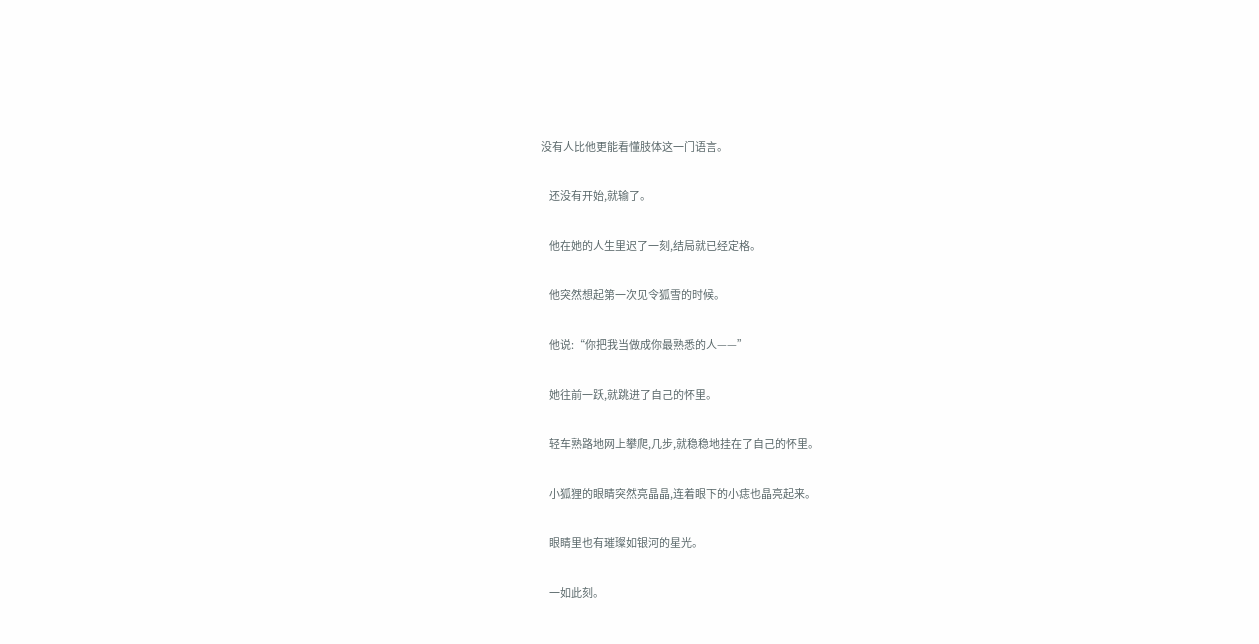没有人比他更能看懂肢体这一门语言。

    还没有开始,就输了。

    他在她的人生里迟了一刻,结局就已经定格。

    他突然想起第一次见令狐雪的时候。

    他说:“你把我当做成你最熟悉的人——”

    她往前一跃,就跳进了自己的怀里。

    轻车熟路地网上攀爬,几步,就稳稳地挂在了自己的怀里。

    小狐狸的眼睛突然亮晶晶,连着眼下的小痣也晶亮起来。

    眼睛里也有璀璨如银河的星光。

    一如此刻。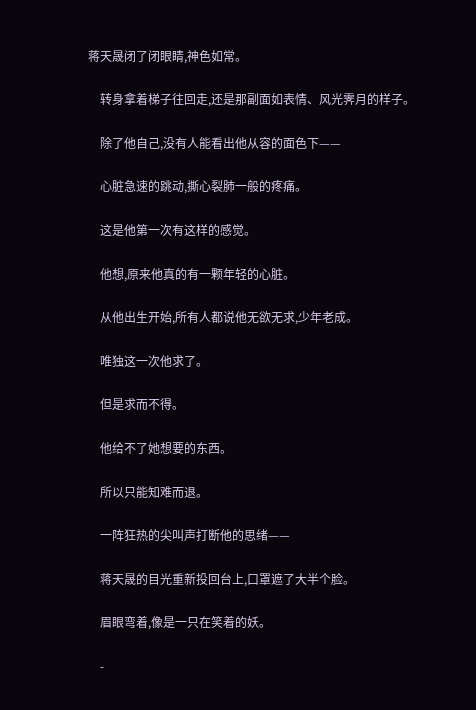蒋天晟闭了闭眼睛,神色如常。

    转身拿着梯子往回走,还是那副面如表情、风光霁月的样子。

    除了他自己,没有人能看出他从容的面色下——

    心脏急速的跳动,撕心裂肺一般的疼痛。

    这是他第一次有这样的感觉。

    他想,原来他真的有一颗年轻的心脏。

    从他出生开始,所有人都说他无欲无求,少年老成。

    唯独这一次他求了。

    但是求而不得。

    他给不了她想要的东西。

    所以只能知难而退。

    一阵狂热的尖叫声打断他的思绪——

    蒋天晟的目光重新投回台上,口罩遮了大半个脸。

    眉眼弯着,像是一只在笑着的妖。

    -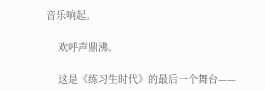音乐响起。

    欢呼声鼎沸。

    这是《练习生时代》的最后一个舞台——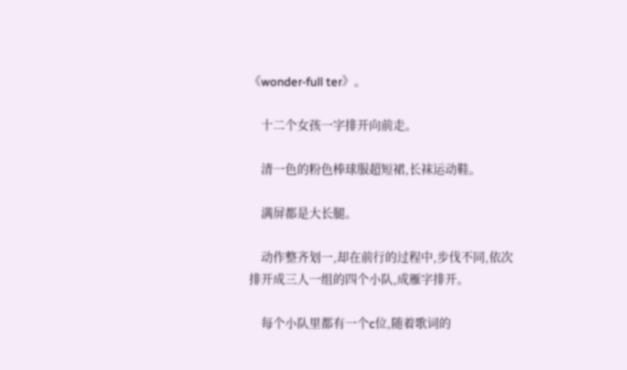《wonder-full ter》。

    十二个女孩一字排开向前走。

    清一色的粉色棒球服超短裙,长袜运动鞋。

    满屏都是大长腿。

    动作整齐划一,却在前行的过程中,步伐不同,依次排开成三人一组的四个小队,成雁字排开。

    每个小队里都有一个c位,随着歌词的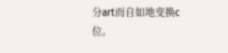分art而自如地变换c位。